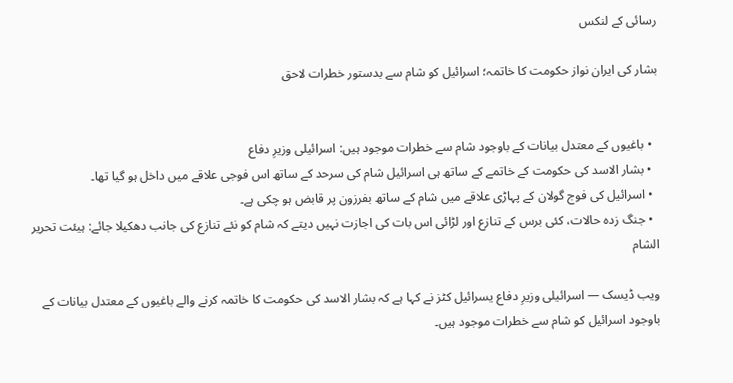رسائی کے لنکس

بشار کی ایران نواز حکومت کا خاتمہ؛ اسرائیل کو شام سے بدستور خطرات لاحق


  • باغیوں کے معتدل بیانات کے باوجود شام سے خطرات موجود ہیں: اسرائیلی وزیرِ دفاع
  • بشار الاسد کی حکومت کے خاتمے کے ساتھ ہی اسرائیل شام کی سرحد کے ساتھ اس فوجی علاقے میں داخل ہو گیا تھا۔
  • اسرائیل کی فوج گولان کے پہاڑی علاقے میں شام کے ساتھ بفرزون پر قابض ہو چکی ہے۔
  • جنگ زدہ حالات، کئی برس کے تنازع اور لڑائی اس بات کی اجازت نہیں دیتے کہ شام کو نئے تنازع کی جانب دھکیلا جائے: ہیئت تحریر الشام

ویب ڈیسک — اسرائیلی وزیرِ دفاع یسرائیل کٹز نے کہا ہے کہ بشار الاسد کی حکومت کا خاتمہ کرنے والے باغیوں کے معتدل بیانات کے باوجود اسرائیل کو شام سے خطرات موجود ہیں۔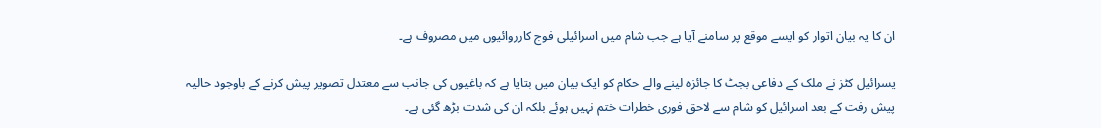ان کا یہ بیان اتوار کو ایسے موقع پر سامنے آیا ہے جب شام میں اسرائیلی فوج کارروائیوں میں مصروف ہے۔

یسرائیل کٹز نے ملک کے دفاعی بجٹ کا جائزہ لینے والے حکام کو ایک بیان میں بتایا ہے کہ باغیوں کی جانب سے معتدل تصویر پیش کرنے کے باوجود حالیہ پیش رفت کے بعد اسرائیل کو شام سے لاحق فوری خطرات ختم نہیں ہوئے بلکہ ان کی شدت بڑھ گئی ہے۔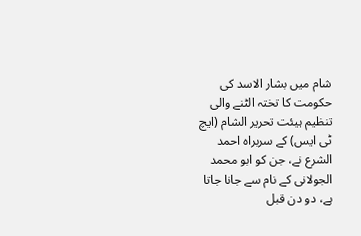شام میں بشار الاسد کی حکومت کا تختہ الٹنے والی تنظیم ہیئت تحریر الشام (ایچ ٹی ایس) کے سربراہ احمد الشرع نے، جن کو ابو محمد الجولانی کے نام سے جانا جاتا ہے، دو دن قبل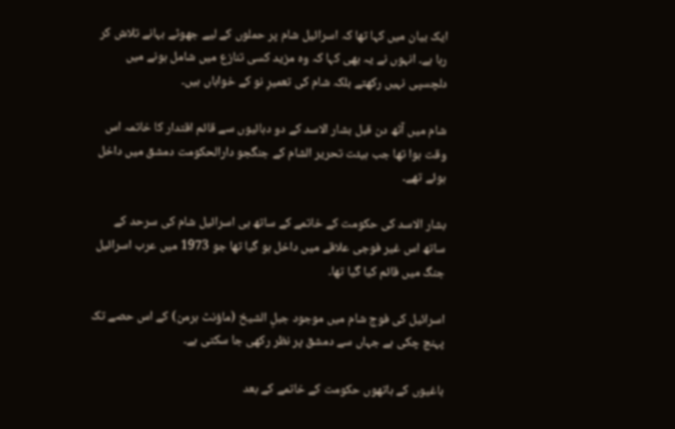ایک بیان میں کہا تھا کہ اسرائیل شام پر حملوں کے لیے جھوٹے بہانے تلاش کر رہا ہے۔ انہوں نے یہ بھی کہا کہ وہ مزید کسی تنازع میں شامل ہونے میں دلچسپی نہیں رکھتے بلکہ شام کی تعمیرِ نو کے خواہاں ہیں۔

شام میں آٹھ دن قبل بشار الاسد کے دو دہائیوں سے قائم اقتدار کا خاتمہ اس وقت ہوا تھا جب ہیئت تحریر الشام کے جنگجو دارالحکومت دمشق میں داخل ہوئے تھے۔

بشار الاسد کی حکومت کے خاتمے کے ساتھ ہی اسرائیل شام کی سرحد کے ساتھ اس غیر فوجی علاقے میں داخل ہو گیا تھا جو 1973 میں عرب اسرائیل جنگ میں قائم کیا گیا تھا۔

اسرائیل کی فوج شام میں موجود جبلِ الشیخ (ماؤنٹ ہرمن) کے اس حصے تک پہنچ چکی ہے جہاں سے دمشق پر نظر رکھی جا سکتی ہے۔

باغیوں کے ہاتھوں حکومت کے خاتمے کے بعد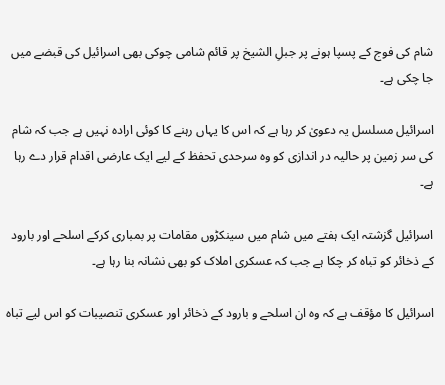شام کی فوج کے پسپا ہونے پر جبلِ الشیخ پر قائم شامی چوکی بھی اسرائیل کی قبضے میں جا چکی ہے۔

اسرائیل مسلسل یہ دعویٰ کر رہا ہے کہ اس کا یہاں رہنے کا کوئی ارادہ نہیں ہے جب کہ شام کی سر زمین پر حالیہ در اندازی کو وہ سرحدی تحفظ کے لیے ایک عارضی اقدام قرار دے رہا ہے۔

اسرائیل گزشتہ ایک ہفتے میں شام میں سینکڑوں مقامات پر بمباری کرکے اسلحے اور بارود کے ذخائر کو تباہ کر چکا ہے جب کہ عسکری املاک کو بھی نشانہ بنا رہا ہے۔

اسرائیل کا مؤقف ہے کہ وہ ان اسلحے و بارود کے ذخائر اور عسکری تنصیبات کو اس لیے تباہ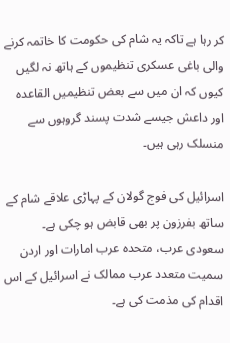کر رہا ہے تاکہ یہ شام کی حکومت کا خاتمہ کرنے والی باغی عسکری تنظیموں کے ہاتھ نہ لگیں کیوں کہ ان میں سے بعض تنظیمیں القاعدہ اور داعش جیسے شدت پسند گروہوں سے منسلک رہی ہیں۔

اسرائیل کی فوج گولان کے پہاڑی علاقے شام کے ساتھ بفرزون پر بھی قابض ہو چکی ہے۔ سعودی عرب، متحدہ عرب امارات اور اردن سمیت متعدد عرب ممالک نے اسرائیل کے اس اقدام کی مذمت کی ہے۔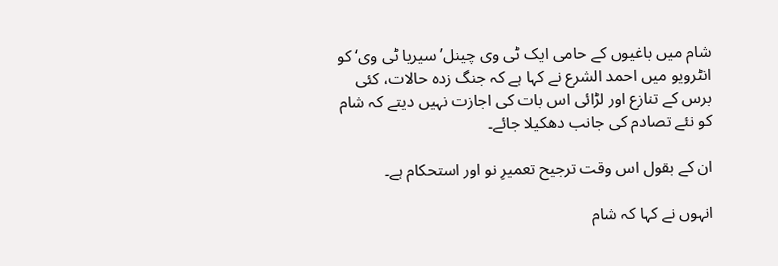شام میں باغیوں کے حامی ایک ٹی وی چینل’سیریا ٹی وی‘ کو انٹرویو میں احمد الشرع نے کہا ہے کہ جنگ زدہ حالات، کئی برس کے تنازع اور لڑائی اس بات کی اجازت نہیں دیتے کہ شام کو نئے تصادم کی جانب دھکیلا جائے۔

ان کے بقول اس وقت ترجیح تعمیرِ نو اور استحکام ہے۔

انہوں نے کہا کہ شام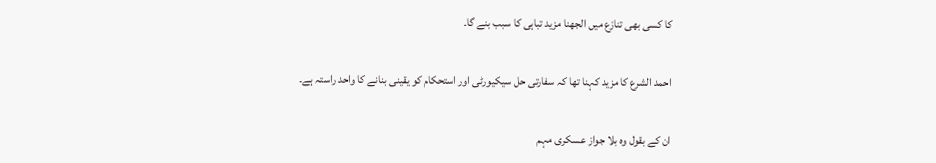کا کسی بھی تنازع میں الجھنا مزید تباہی کا سبب بنے گا۔

احمد الشرع کا مزید کہنا تھا کہ سفارتی حل سیکیورٹی اور استحکام کو یقینی بنانے کا واحد راستہ ہے۔

ان کے بقول وہ بلا جواز عسکری مہم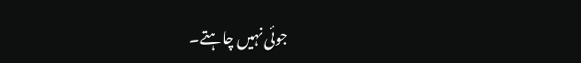جوئی نہیں چاہتے۔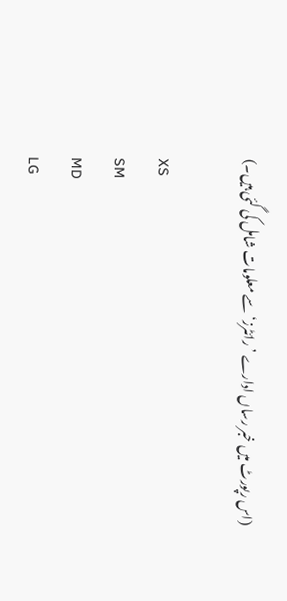(اس رپورٹ میں خبر رساں ادارے ’رائٹرز‘ سے معلومات شامل کی گئی ہیں۔)

XS
SM
MD
LG